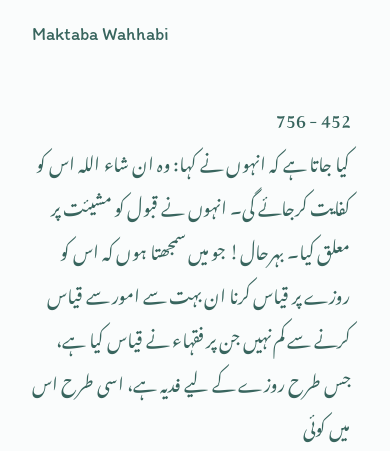Maktaba Wahhabi

452 - 756
کیا جاتا ہے کہ انہوں نے کہا: وہ ان شاء اللہ اس کو کفایت کرجائے گی۔ انہوں نے قبول کو مشیئت پر معلق کیا۔ بہرحال! جو میں سمجھتا ہوں کہ اس کو روزے پر قیاس کرنا ان بہت سے امور سے قیاس کرنے سے کم نہیں جن پر فقہاء نے قیاس کیا ہے، جس طرح روزے کے لیے فدیہ ہے، اسی طرح اس میں کوئی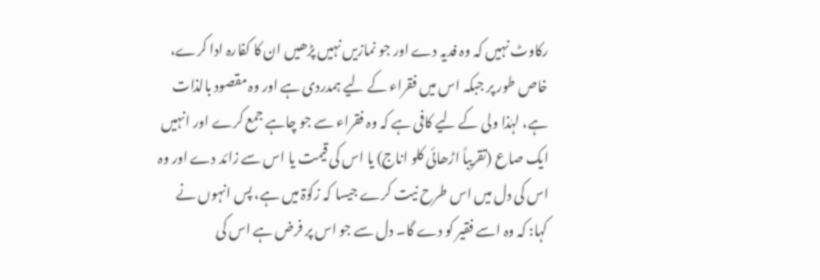رکاوٹ نہیں کہ وہ فدیہ دے اور جو نمازیں نہیں پڑھیں ان کا کفارہ ادا کرے، خاص طور پر جبکہ اس میں فقراء کے لیے ہمدردی ہے اور وہ مقصود بالذات ہے، لہٰذا ولی کے لیے کافی ہے کہ وہ فقراء سے جو چاہے جمع کرے اور انہیں ایک صاع (تقریباً اڑھائی کلو اناج) یا اس کی قیمت یا اس سے زائد دے اور وہ اس کی دل میں اس طرح نیت کرے جیسا کہ زکوٰۃ میں ہے، پس انہوں نے کہا: کہ وہ اسے فقیر کو دے گا۔ دل سے جو اس پر فرض ہے اس کی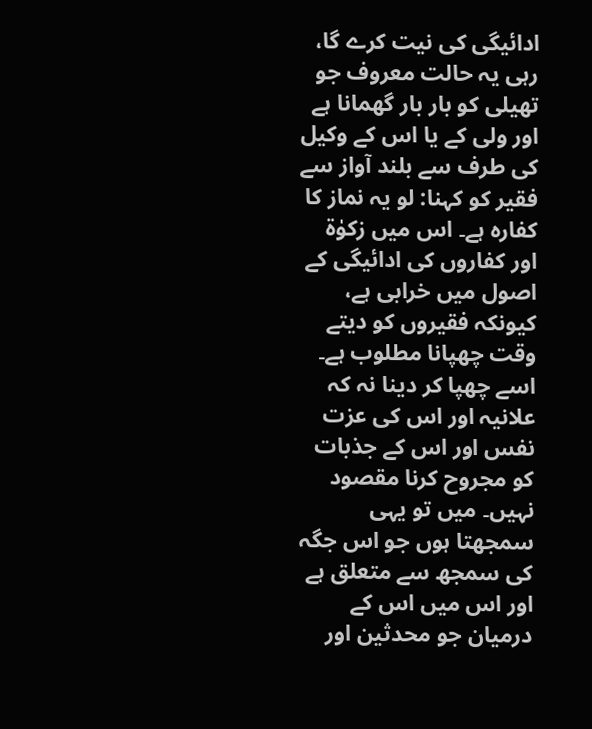ادائیگی کی نیت کرے گا، رہی یہ حالت معروف جو تھیلی کو بار بار گھمانا ہے اور ولی کے یا اس کے وکیل کی طرف سے بلند آواز سے فقیر کو کہنا: لو یہ نماز کا کفارہ ہے۔ اس میں زکوٰۃ اور کفاروں کی ادائیگی کے اصول میں خرابی ہے، کیونکہ فقیروں کو دیتے وقت چھپانا مطلوب ہے۔ اسے چھپا کر دینا نہ کہ علانیہ اور اس کی عزت نفس اور اس کے جذبات کو مجروح کرنا مقصود نہیں۔ میں تو یہی سمجھتا ہوں جو اس جگہ کی سمجھ سے متعلق ہے اور اس میں اس کے درمیان جو محدثین اور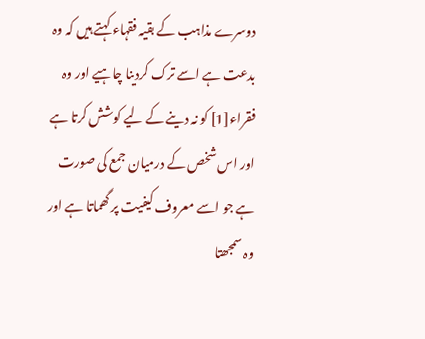دوسرے مذاہب کے بقیہ فقہاء کہتے ہیں کہ وہ بدعت ہے اسے ترک کردینا چاہیے اور وہ فقراء[1] کو نہ دینے کے لیے کوشش کرتا ہے اور اس شخص کے درمیان جمع کی صورت ہے جو اسے معروف کیفیت پر گھماتا ہے اور وہ سمجھتا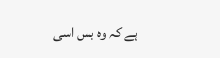ہے کہ وہ بس اسی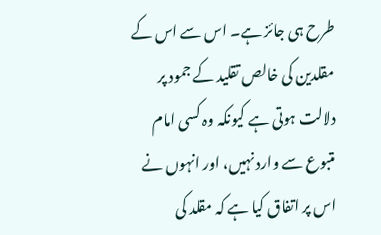طرح ہی جائز ہے۔ اس سے اس کے مقلدین کی خالص تقلید کے جمود پر دلالت ہوتی ہے کیونکہ وہ کسی امام متبوع سے وارد نہیں، اور انہوں نے اس پر اتفاق کیا ہے کہ مقلد کی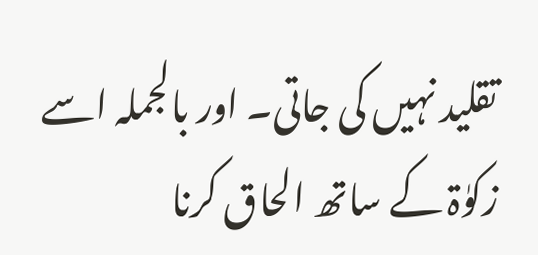تقلید نہیں کی جاتی۔ اور بالجملہ اسے زکوٰۃ کے ساتھ الحاق کرنا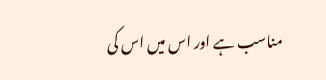مناسب ہے اور اس میں اس کی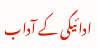ادائیگی کے آداب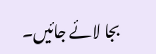بجا لائے جائیں۔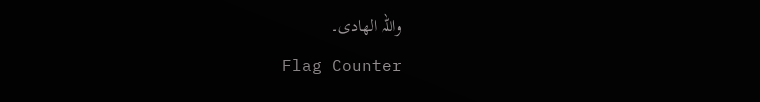واللہ الھادی۔
Flag Counter